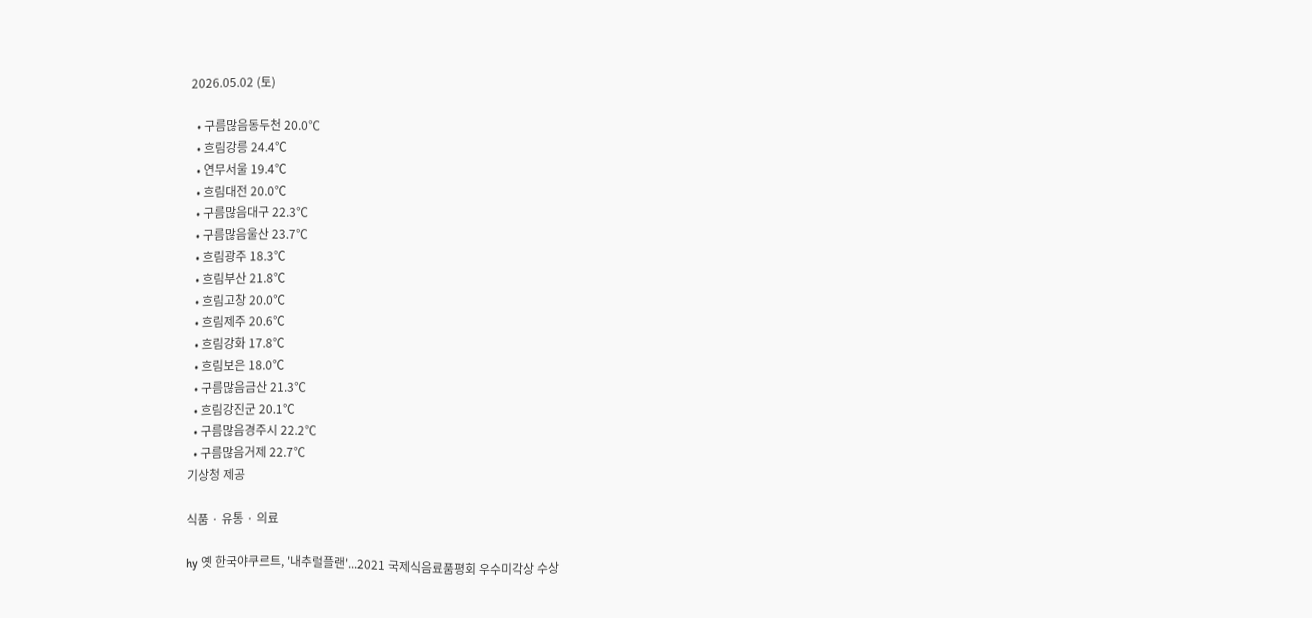2026.05.02 (토)

  • 구름많음동두천 20.0℃
  • 흐림강릉 24.4℃
  • 연무서울 19.4℃
  • 흐림대전 20.0℃
  • 구름많음대구 22.3℃
  • 구름많음울산 23.7℃
  • 흐림광주 18.3℃
  • 흐림부산 21.8℃
  • 흐림고창 20.0℃
  • 흐림제주 20.6℃
  • 흐림강화 17.8℃
  • 흐림보은 18.0℃
  • 구름많음금산 21.3℃
  • 흐림강진군 20.1℃
  • 구름많음경주시 22.2℃
  • 구름많음거제 22.7℃
기상청 제공

식품 · 유통 · 의료

hy 옛 한국야쿠르트, '내추럴플랜'...2021 국제식음료품평회 우수미각상 수상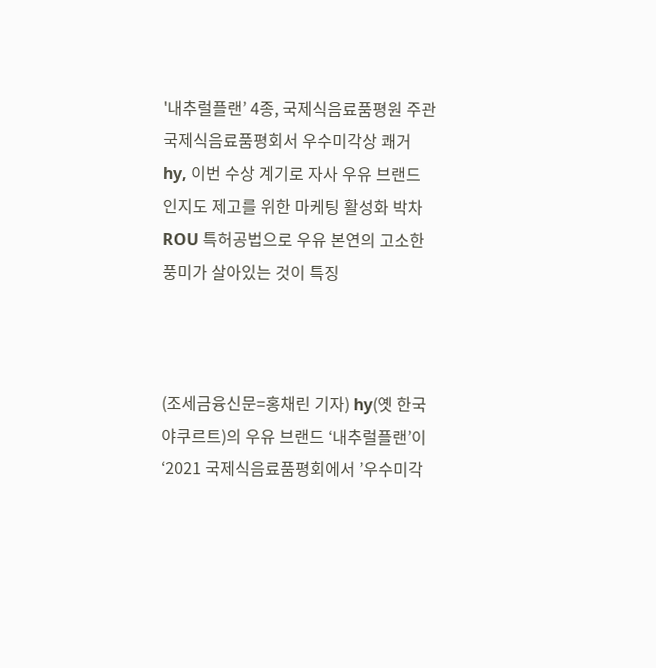'내추럴플랜’ 4종, 국제식음료품평원 주관 국제식음료품평회서 우수미각상 쾌거
hy, 이번 수상 계기로 자사 우유 브랜드 인지도 제고를 위한 마케팅 활성화 박차
ROU 특허공법으로 우유 본연의 고소한 풍미가 살아있는 것이 특징



(조세금융신문=홍채린 기자) hy(옛 한국야쿠르트)의 우유 브랜드 ‘내추럴플랜’이 ‘2021 국제식음료품평회에서 ’우수미각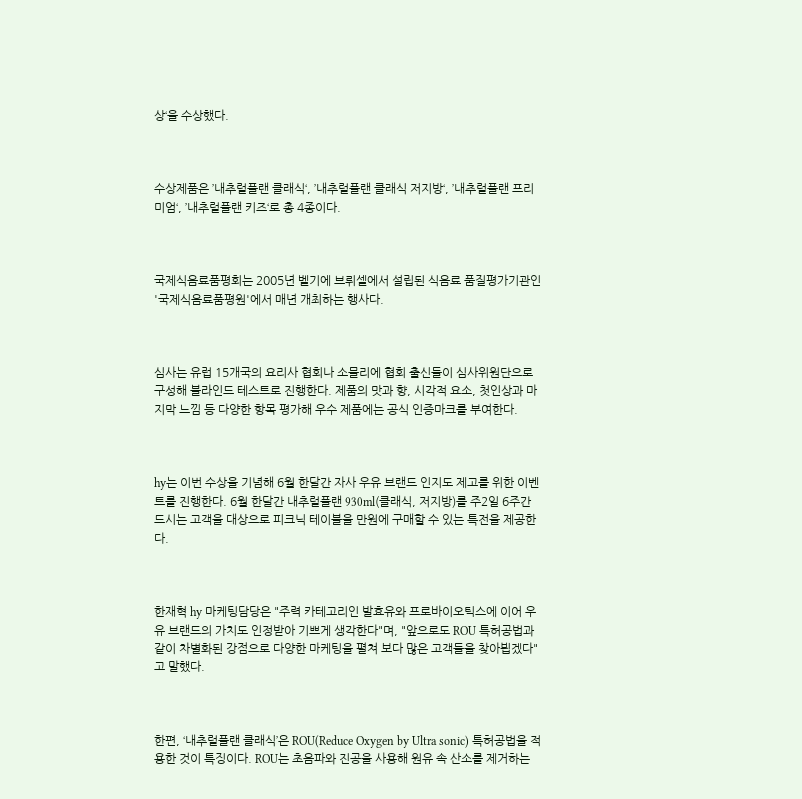상‘을 수상했다.



수상제품은 ’내추럴플랜 클래식‘, ’내추럴플랜 클래식 저지방‘, ’내추럴플랜 프리미엄‘, ’내추럴플랜 키즈‘로 총 4종이다.



국제식음료품평회는 2005년 벨기에 브뤼셀에서 설립된 식음료 품질평가기관인 '국제식음료품평원'에서 매년 개최하는 행사다.



심사는 유럽 15개국의 요리사 협회나 소믈리에 협회 출신들이 심사위원단으로 구성해 블라인드 테스트로 진행한다. 제품의 맛과 향, 시각적 요소, 첫인상과 마지막 느낌 등 다양한 항목 평가해 우수 제품에는 공식 인증마크를 부여한다.



hy는 이번 수상을 기념해 6월 한달간 자사 우유 브랜드 인지도 제고를 위한 이벤트를 진행한다. 6월 한달간 내추럴플랜 930ml(클래식, 저지방)를 주2일 6주간 드시는 고객을 대상으로 피크닉 테이블을 만원에 구매할 수 있는 특전을 제공한다.



한재혁 hy 마케팅담당은 "주력 카테고리인 발효유와 프로바이오틱스에 이어 우유 브랜드의 가치도 인정받아 기쁘게 생각한다"며, "앞으로도 ROU 특허공법과 같이 차별화된 강점으로 다양한 마케팅을 펼쳐 보다 많은 고객들을 찾아뵙겠다"고 말했다.



한편, ‘내추럴플랜 클래식’은 ROU(Reduce Oxygen by Ultra sonic) 특허공법을 적용한 것이 특징이다. ROU는 초음파와 진공을 사용해 원유 속 산소를 제거하는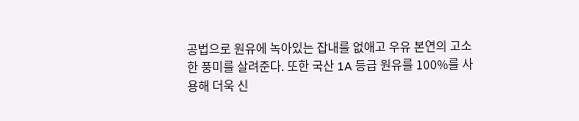공법으로 원유에 녹아있는 잡내를 없애고 우유 본연의 고소한 풍미를 살려준다. 또한 국산 1A 등급 원유를 100%를 사용해 더욱 신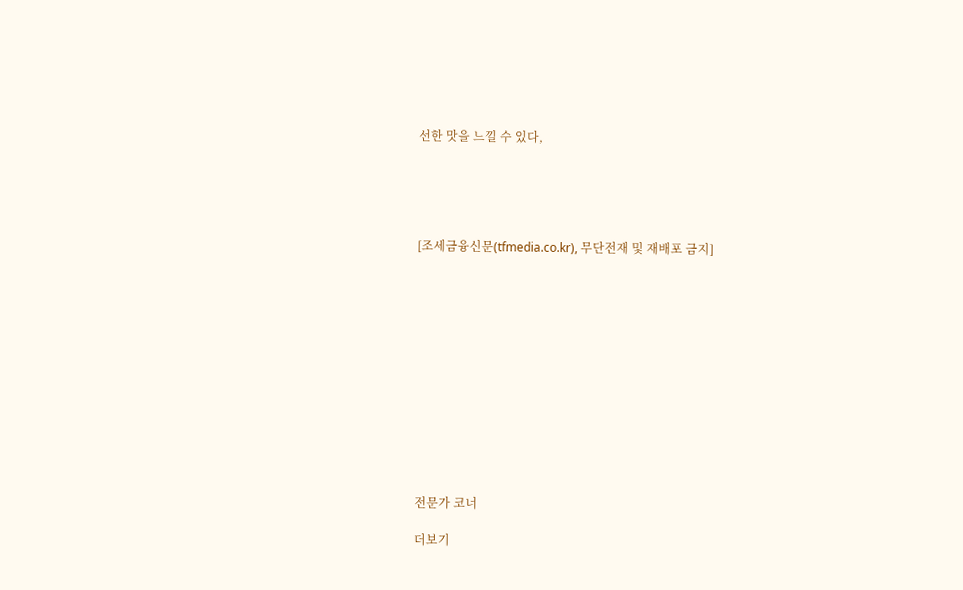선한 맛을 느낄 수 있다,





[조세금융신문(tfmedia.co.kr), 무단전재 및 재배포 금지]













전문가 코너

더보기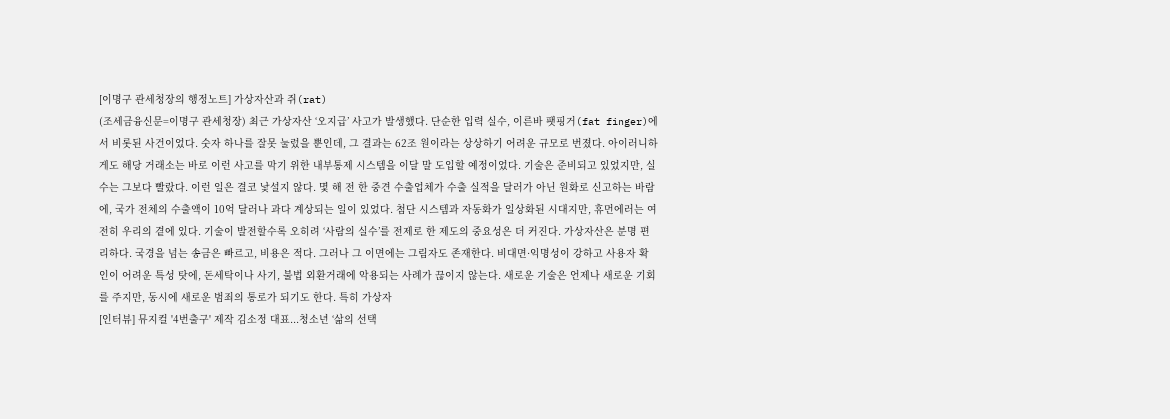[이명구 관세청장의 행정노트] 가상자산과 쥐(rat)
(조세금융신문=이명구 관세청장) 최근 가상자산 ‘오지급’ 사고가 발생했다. 단순한 입력 실수, 이른바 팻핑거(fat finger)에서 비롯된 사건이었다. 숫자 하나를 잘못 눌렀을 뿐인데, 그 결과는 62조 원이라는 상상하기 어려운 규모로 번졌다. 아이러니하게도 해당 거래소는 바로 이런 사고를 막기 위한 내부통제 시스템을 이달 말 도입할 예정이었다. 기술은 준비되고 있었지만, 실수는 그보다 빨랐다. 이런 일은 결코 낯설지 않다. 몇 해 전 한 중견 수출업체가 수출 실적을 달러가 아닌 원화로 신고하는 바람에, 국가 전체의 수출액이 10억 달러나 과다 계상되는 일이 있었다. 첨단 시스템과 자동화가 일상화된 시대지만, 휴먼에러는 여전히 우리의 곁에 있다. 기술이 발전할수록 오히려 ‘사람의 실수’를 전제로 한 제도의 중요성은 더 커진다. 가상자산은 분명 편리하다. 국경을 넘는 송금은 빠르고, 비용은 적다. 그러나 그 이면에는 그림자도 존재한다. 비대면·익명성이 강하고 사용자 확인이 어려운 특성 탓에, 돈세탁이나 사기, 불법 외환거래에 악용되는 사례가 끊이지 않는다. 새로운 기술은 언제나 새로운 기회를 주지만, 동시에 새로운 범죄의 통로가 되기도 한다. 특히 가상자
[인터뷰] 뮤지컬 '4번출구' 제작 김소정 대표...청소년 ‘삶의 선택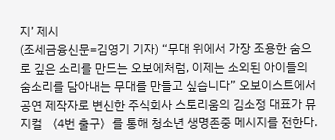지’ 제시
(조세금융신문=김영기 기자) “무대 위에서 가장 조용한 숨으로 깊은 소리를 만드는 오보에처럼, 이제는 소외된 아이들의 숨소리를 담아내는 무대를 만들고 싶습니다” 오보이스트에서 공연 제작자로 변신한 주식회사 스토리움의 김소정 대표가 뮤지컬 〈4번 출구〉를 통해 청소년 생명존중 메시지를 전한다.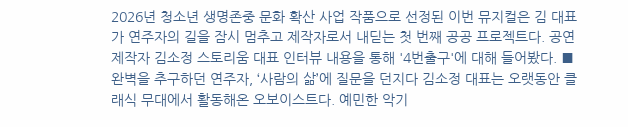2026년 청소년 생명존중 문화 확산 사업 작품으로 선정된 이번 뮤지컬은 김 대표가 연주자의 길을 잠시 멈추고 제작자로서 내딛는 첫 번째 공공 프로젝트다. 공연 제작자 김소정 스토리움 대표 인터뷰 내용을 통해 '4번출구'에 대해 들어봤다. ■ 완벽을 추구하던 연주자, ‘사람의 삶’에 질문을 던지다 김소정 대표는 오랫동안 클래식 무대에서 활동해온 오보이스트다. 예민한 악기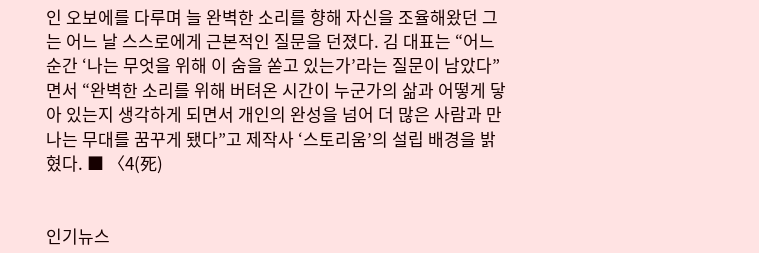인 오보에를 다루며 늘 완벽한 소리를 향해 자신을 조율해왔던 그는 어느 날 스스로에게 근본적인 질문을 던졌다. 김 대표는 “어느 순간 ‘나는 무엇을 위해 이 숨을 쏟고 있는가’라는 질문이 남았다”면서 “완벽한 소리를 위해 버텨온 시간이 누군가의 삶과 어떻게 닿아 있는지 생각하게 되면서 개인의 완성을 넘어 더 많은 사람과 만나는 무대를 꿈꾸게 됐다”고 제작사 ‘스토리움’의 설립 배경을 밝혔다. ■ 〈4(死)


인기뉴스